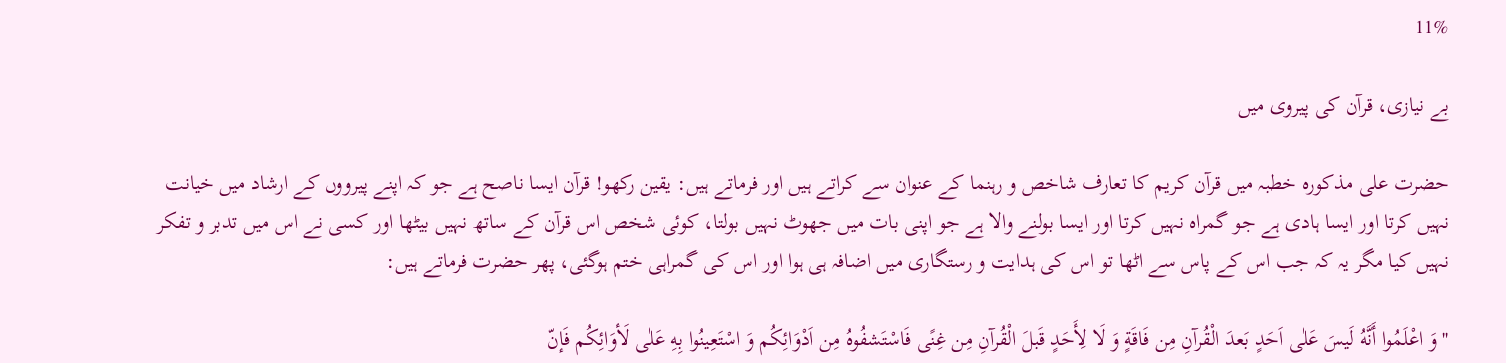11%

بے نیازی، قرآن کی پیروی میں

حضرت علی مذکورہ خطبہ میں قرآن کریم کا تعارف شاخص و رہنما کے عنوان سے کراتے ہیں اور فرماتے ہیں: یقین رکھو! قرآن ایسا ناصح ہے جو کہ اپنے پیرووں کے ارشاد میں خیانت نہیں کرتا اور ایسا ہادی ہے جو گمراہ نہیں کرتا اور ایسا بولنے والا ہے جو اپنی بات میں جھوٹ نہیں بولتا، کوئی شخص اس قرآن کے ساتھ نہیں بیٹھا اور کسی نے اس میں تدبر و تفکر نہیں کیا مگر یہ کہ جب اس کے پاس سے اٹھا تو اس کی ہدایت و رستگاری میں اضافہ ہی ہوا اور اس کی گمراہی ختم ہوگئی، پھر حضرت فرماتے ہیں:

''وَ اعْلَمُوا أَنَّهُ لَیسَ عَلٰی اَحَدٍ بَعدَ الْقُرآنِ مِن فَاقَةٍ وَ لَا لِأَحَدٍ قَبلَ الْقُرآنِ مِن غِنًی فَاسْتَشفُوهُ مِن اَدْوَائِکُم وَ اسْتَعِینُوا بِهِ عَلٰی لَأوَائِکُم فَإنّ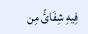فِیهِ شِفَائً مِن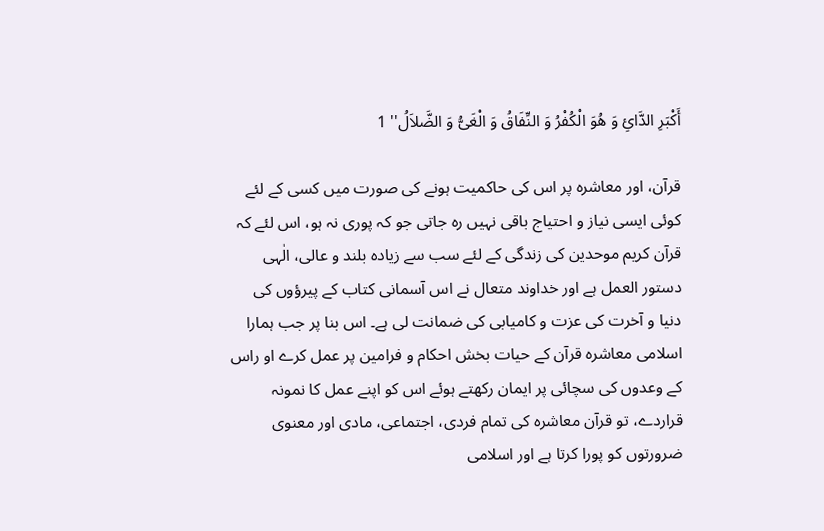أَکْبَرِ الدَّائِ وَ هُوَ الْکُفْرُ وَ النِّفَاقُ وَ الْغَیُّ وَ الضَّلاَلُ'' 1

قرآن، اور معاشرہ پر اس کی حاکمیت ہونے کی صورت میں کسی کے لئے کوئی ایسی نیاز و احتیاج باقی نہیں رہ جاتی جو کہ پوری نہ ہو، اس لئے کہ قرآن کریم موحدین کی زندگی کے لئے سب سے زیادہ بلند و عالی، الٰہی دستور العمل ہے اور خداوند متعال نے اس آسمانی کتاب کے پیرؤوں کی دنیا و آخرت کی عزت و کامیابی کی ضمانت لی ہے۔ اس بنا پر جب ہمارا اسلامی معاشرہ قرآن کے حیات بخش احکام و فرامین پر عمل کرے او راس کے وعدوں کی سچائی پر ایمان رکھتے ہوئے اس کو اپنے عمل کا نمونہ قراردے، تو قرآن معاشرہ کی تمام فردی، اجتماعی، مادی اور معنوی ضرورتوں کو پورا کرتا ہے اور اسلامی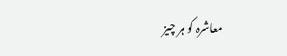معاشرہ کو ہر چیز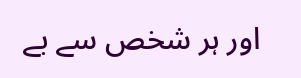اور ہر شخص سے بے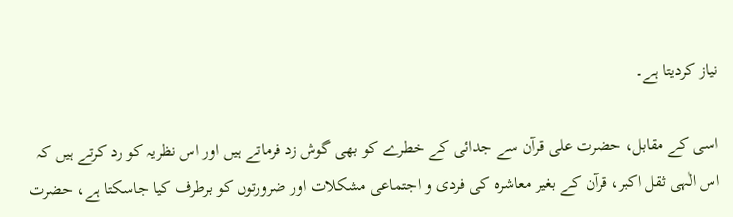نیاز کردیتا ہے۔

اسی کے مقابل، حضرت علی قرآن سے جدائی کے خطرے کو بھی گوش زد فرماتے ہیں اور اس نظریہ کو رد کرتے ہیں کہ اس الٰہی ثقل اکبر، قرآن کے بغیر معاشرہ کی فردی و اجتماعی مشکلات اور ضرورتوں کو برطرف کیا جاسکتا ہے، حضرت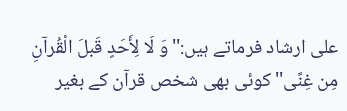علی ارشاد فرماتے ہیں:''وَ لَا لِأَحَدٍ قَبلَ الْقُرآنِ مِن غِنًی'' کوئی بھی شخص قرآن کے بغیر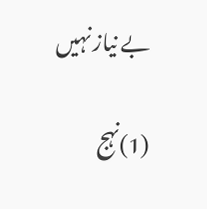بے نیاز نہیں

(1)نہج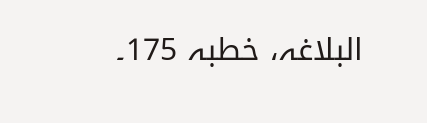البلاغہ، خطبہ 175۔